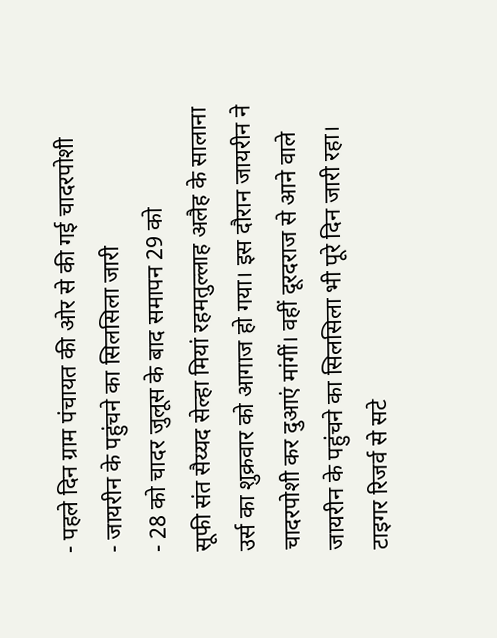- पहले दिन ग्राम पंचायत की ओर से की गई चादरपोशी
- जायरीन के पहुंचने का सिलसिला जारी
- 28 को चादर जुलूस के बाद समापन 29 को
सूफी संत सैय्यद सेल्हा मियां रहमतुल्लाह अलैह के सालाना उर्स का शुक्रवार को आगाज हो गया। इस दौरान जायरीन ने चादरपोशी कर दुआएं मांगीं। वहीं दूरदराज से आने वाले जायरीन के पहुंचने का सिलसिला भी पूरे दिन जारी रहा।
टाइगर रिजर्व से सटे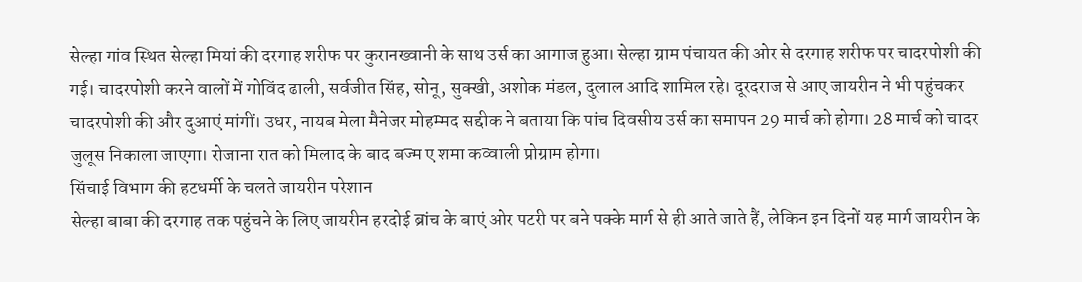सेल्हा गांव स्थित सेल्हा मियां की दरगाह शरीफ पर कुरानख्वानी के साथ उर्स का आगाज हुआ। सेल्हा ग्राम पंचायत की ओर से दरगाह शरीफ पर चादरपोशी की गई। चादरपोशी करने वालों में गोविंद ढाली, सर्वजीत सिंह, सोनू, सुक्खी, अशोक मंडल, दुलाल आदि शामिल रहे। दूरदराज से आए जायरीन ने भी पहुंचकर चादरपोशी की और दुआएं मांगीं। उधर, नायब मेला मैनेजर मोहम्मद सद्दीक ने बताया कि पांच दिवसीय उर्स का समापन 29 मार्च को होगा। 28 मार्च को चादर जुलूस निकाला जाएगा। रोजाना रात को मिलाद के बाद बज्म ए शमा कव्वाली प्रोग्राम होगा।
सिंचाई विभाग की हटधर्मी के चलते जायरीन परेशान
सेल्हा बाबा की दरगाह तक पहुंचने के लिए जायरीन हरदोई ब्रांच के बाएं ओर पटरी पर बने पक्के मार्ग से ही आते जाते हैं, लेकिन इन दिनों यह मार्ग जायरीन के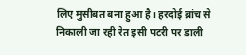लिए मुसीबत बना हुआ है। हरदोई ब्रांच से निकाली जा रही रेत इसी पटरी पर डाली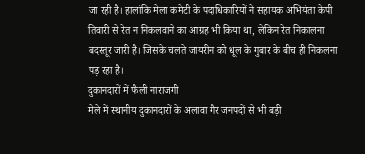जा रही है। हालांकि मेला कमेटी के पदाधिकारियों ने सहायक अभियंता केपी तिवारी से रेत न निकलवाने का आग्रह भी किया था, लेकिन रेत निकालना बदस्तूर जारी है। जिसके चलते जायरीन को धूल के गुबार के बीच ही निकलना पड़ रहा है।
दुकानदारों में फैली नाराजगी
मेले में स्थानीय दुकानदारों के अलावा गैर जनपदों से भी बड़ी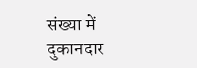संख्या में दुकानदार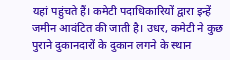यहां पहुंचते हैं। कमेटी पदाधिकारियों द्वारा इन्हें जमीन आवंटित की जाती है। उधर, कमेटी ने कुछ पुराने दुकानदारों के दुकान लगने के स्थान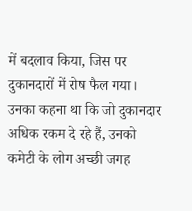में बदलाव किया, जिस पर दुकानदारों में रोष फैल गया। उनका कहना था कि जो दुकानदार अधिक रकम दे रहे हैं, उनको कमेटी के लोग अच्छी जगह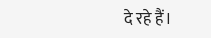दे रहे हैं।